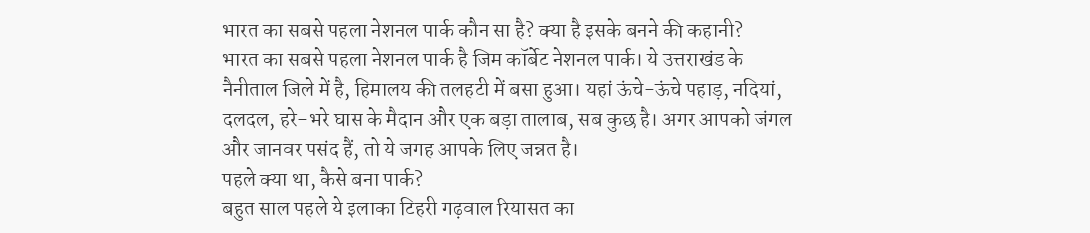भारत का सबसे पहला नेशनल पार्क कौन सा है? क्या है इसके बनने की कहानी?
भारत का सबसे पहला नेशनल पार्क है जिम कॉर्बेट नेशनल पार्क। ये उत्तराखंड के नैनीताल जिले में है, हिमालय की तलहटी में बसा हुआ। यहां ऊंचे-ऊंचे पहाड़, नदियां, दलदल, हरे-भरे घास के मैदान और एक बड़ा तालाब, सब कुछ है। अगर आपको जंगल और जानवर पसंद हैं, तो ये जगह आपके लिए जन्नत है।
पहले क्या था, कैसे बना पार्क?
बहुत साल पहले ये इलाका टिहरी गढ़वाल रियासत का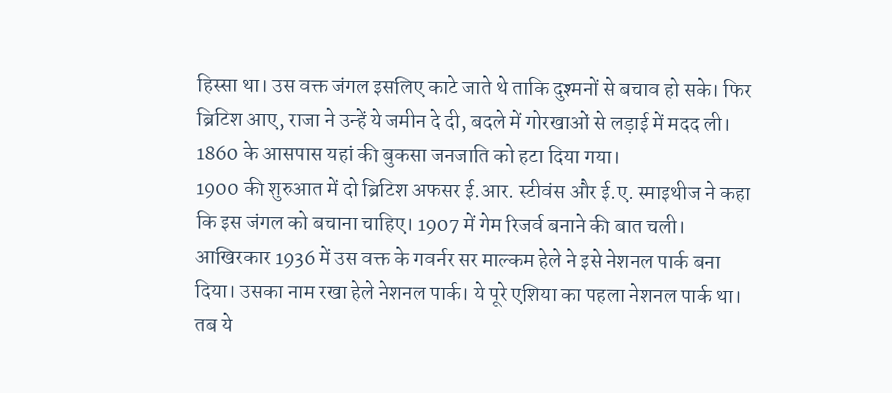हिस्सा था। उस वक्त जंगल इसलिए काटे जाते थे ताकि दुश्मनों से बचाव हो सके। फिर ब्रिटिश आए, राजा ने उन्हें ये जमीन दे दी, बदले में गोरखाओं से लड़ाई में मदद ली। 1860 के आसपास यहां की बुकसा जनजाति को हटा दिया गया।
1900 की शुरुआत में दो ब्रिटिश अफसर ई.आर. स्टीवंस और ई.ए. स्माइथीज ने कहा कि इस जंगल को बचाना चाहिए। 1907 में गेम रिजर्व बनाने की बात चली।
आखिरकार 1936 में उस वक्त के गवर्नर सर माल्कम हेले ने इसे नेशनल पार्क बना दिया। उसका नाम रखा हेले नेशनल पार्क। ये पूरे एशिया का पहला नेशनल पार्क था। तब ये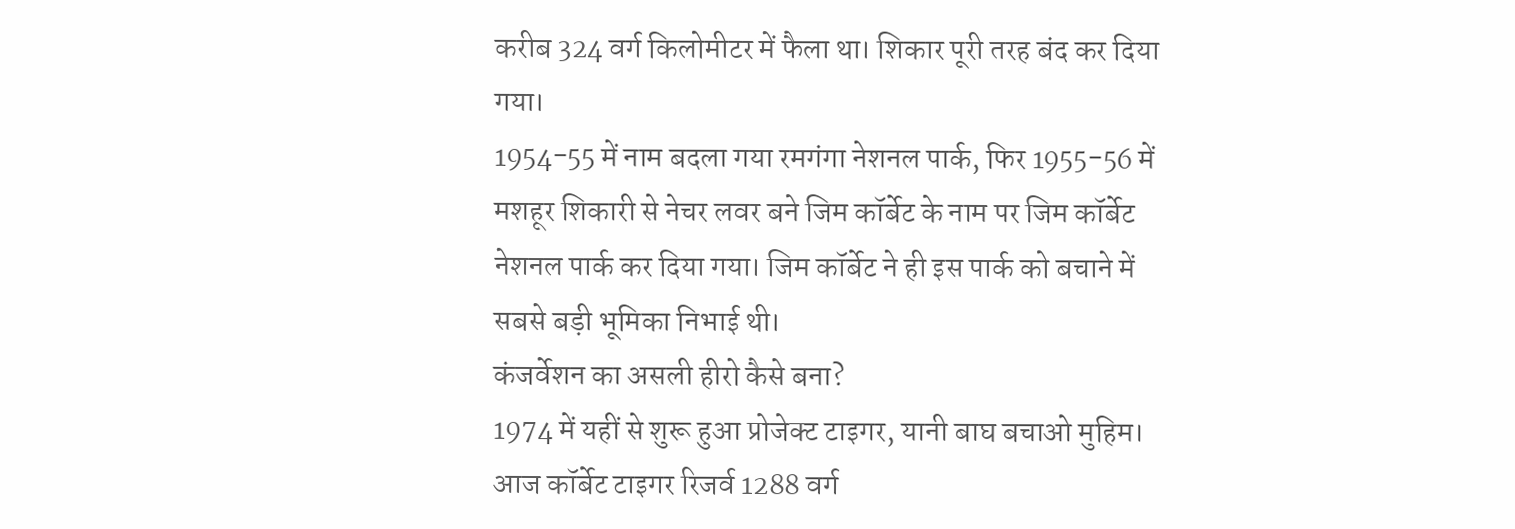करीब 324 वर्ग किलोमीटर में फैला था। शिकार पूरी तरह बंद कर दिया गया।
1954-55 में नाम बदला गया रमगंगा नेशनल पार्क, फिर 1955-56 में मशहूर शिकारी से नेचर लवर बने जिम कॉर्बेट के नाम पर जिम कॉर्बेट नेशनल पार्क कर दिया गया। जिम कॉर्बेट ने ही इस पार्क को बचाने में सबसे बड़ी भूमिका निभाई थी।
कंजर्वेशन का असली हीरो कैसे बना?
1974 में यहीं से शुरू हुआ प्रोजेक्ट टाइगर, यानी बाघ बचाओ मुहिम। आज कॉर्बेट टाइगर रिजर्व 1288 वर्ग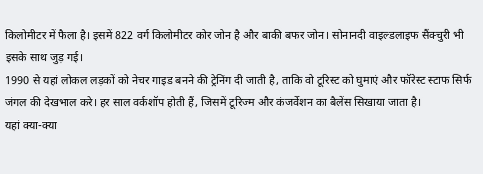किलोमीटर में फैला है। इसमें 822 वर्ग किलोमीटर कोर जोन है और बाकी बफर जोन। सोनानदी वाइल्डलाइफ सैंक्चुरी भी इसके साथ जुड़ गई।
1990 से यहां लोकल लड़कों को नेचर गाइड बनने की ट्रेनिंग दी जाती है, ताकि वो टूरिस्ट को घुमाएं और फॉरेस्ट स्टाफ सिर्फ जंगल की देखभाल करे। हर साल वर्कशॉप होती हैं, जिसमें टूरिज्म और कंजर्वेशन का बैलेंस सिखाया जाता है।
यहां क्या-क्या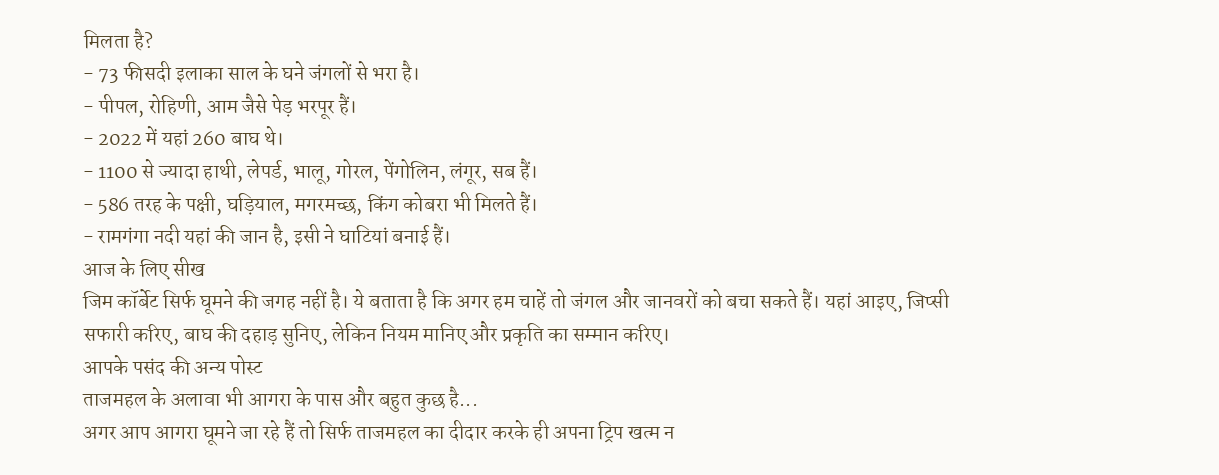मिलता है?
- 73 फीसदी इलाका साल के घने जंगलों से भरा है।
- पीपल, रोहिणी, आम जैसे पेड़ भरपूर हैं।
- 2022 में यहां 260 बाघ थे।
- 1100 से ज्यादा हाथी, लेपर्ड, भालू, गोरल, पेंगोलिन, लंगूर, सब हैं।
- 586 तरह के पक्षी, घड़ियाल, मगरमच्छ, किंग कोबरा भी मिलते हैं।
- रामगंगा नदी यहां की जान है, इसी ने घाटियां बनाई हैं।
आज के लिए सीख
जिम कॉर्बेट सिर्फ घूमने की जगह नहीं है। ये बताता है कि अगर हम चाहें तो जंगल और जानवरों को बचा सकते हैं। यहां आइए, जिप्सी सफारी करिए, बाघ की दहाड़ सुनिए, लेकिन नियम मानिए और प्रकृति का सम्मान करिए।
आपके पसंद की अन्य पोस्ट
ताजमहल के अलावा भी आगरा के पास और बहुत कुछ है...
अगर आप आगरा घूमने जा रहे हैं तो सिर्फ ताजमहल का दीदार करके ही अपना ट्रिप खत्म न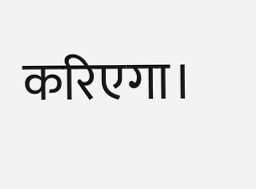करिएगा।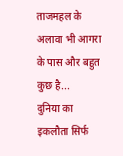ताजमहल के अलावा भी आगरा के पास और बहुत कुछ है...
दुनिया का इकलौता सिर्फ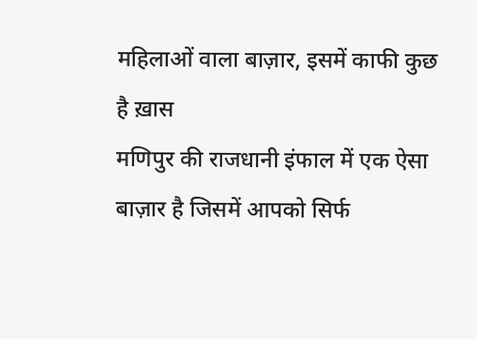महिलाओं वाला बाज़ार, इसमें काफी कुछ है ख़ास
मणिपुर की राजधानी इंफाल में एक ऐसा बाज़ार है जिसमें आपको सिर्फ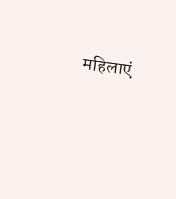महिलाएं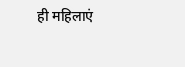ही महिलाएं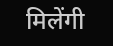मिलेंगी